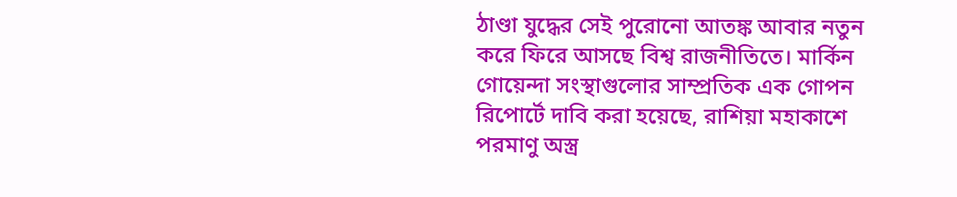ঠাণ্ডা যুদ্ধের সেই পুরোনো আতঙ্ক আবার নতুন করে ফিরে আসছে বিশ্ব রাজনীতিতে। মার্কিন গোয়েন্দা সংস্থাগুলোর সাম্প্রতিক এক গোপন রিপোর্টে দাবি করা হয়েছে, রাশিয়া মহাকাশে পরমাণু অস্ত্র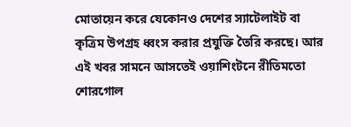মোতায়েন করে যেকোনও দেশের স্যাটেলাইট বা কৃত্রিম উপগ্রহ ধ্বংস করার প্রযুক্তি তৈরি করছে। আর এই খবর সামনে আসতেই ওয়াশিংটনে রীতিমতো শোরগোল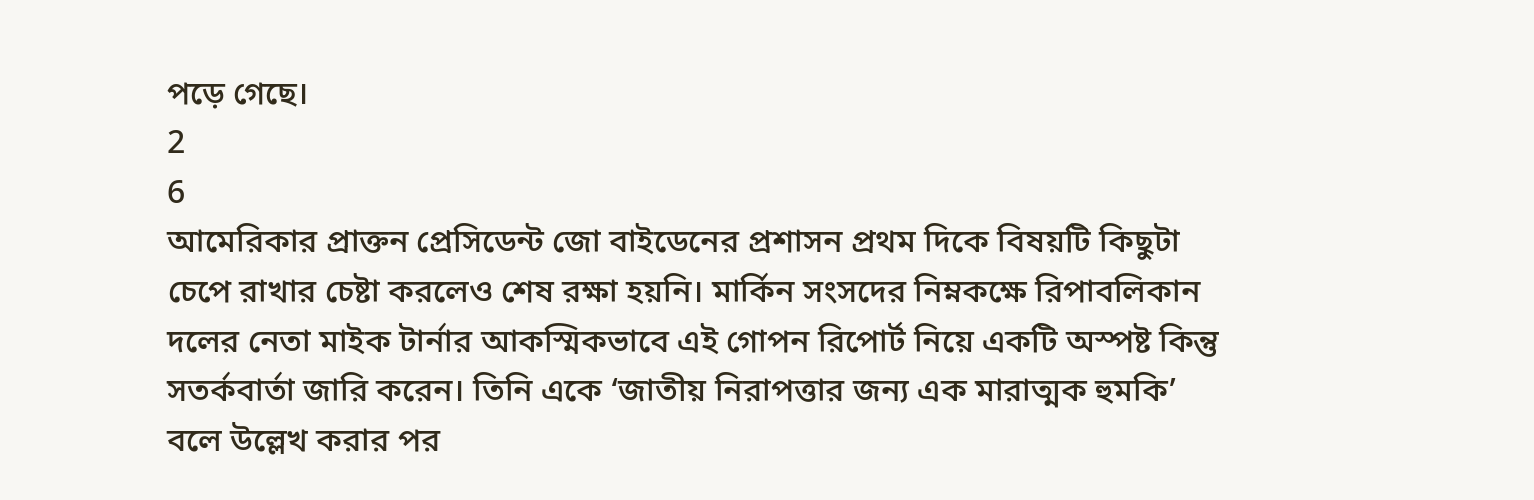পড়ে গেছে।
2
6
আমেরিকার প্রাক্তন প্রেসিডেন্ট জো বাইডেনের প্রশাসন প্রথম দিকে বিষয়টি কিছুটা চেপে রাখার চেষ্টা করলেও শেষ রক্ষা হয়নি। মার্কিন সংসদের নিম্নকক্ষে রিপাবলিকান দলের নেতা মাইক টার্নার আকস্মিকভাবে এই গোপন রিপোর্ট নিয়ে একটি অস্পষ্ট কিন্তু সতর্কবার্তা জারি করেন। তিনি একে ‘জাতীয় নিরাপত্তার জন্য এক মারাত্মক হুমকি’ বলে উল্লেখ করার পর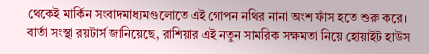থেকেই মার্কিন সংবাদমাধ্যমগুলোতে এই গোপন নথির নানা অংশ ফাঁস হতে শুরু করে। বার্তা সংস্থা রয়টার্স জানিয়েছে, রাশিয়ার এই নতুন সামরিক সক্ষমতা নিয়ে হোয়াইট হাউস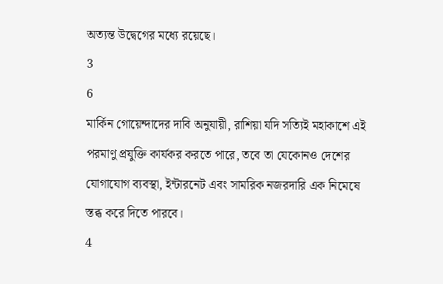অত্যন্ত উদ্বেগের মধ্যে রয়েছে।
3
6
মার্কিন গোয়েন্দাদের দাবি অনুযায়ী, রাশিয়া যদি সত্যিই মহাকাশে এই পরমাণু প্রযুক্তি কার্যকর করতে পারে, তবে তা যেকোনও দেশের যোগাযোগ ব্যবস্থা, ইন্টারনেট এবং সামরিক নজরদারি এক নিমেষে স্তব্ধ করে দিতে পারবে।
4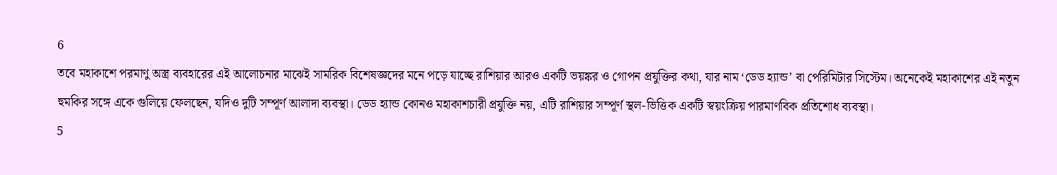6
তবে মহাকাশে পরমাণু অস্ত্র ব্যবহারের এই আলোচনার মাঝেই সামরিক বিশেষজ্ঞদের মনে পড়ে যাচ্ছে রাশিয়ার আরও একটি ভয়ঙ্কর ও গোপন প্রযুক্তির কথা, যার নাম ‘ডেড হ্যান্ড’ বা পেরিমিটার সিস্টেম। অনেকেই মহাকাশের এই নতুন হুমকির সঙ্গে একে গুলিয়ে ফেলছেন, যদিও দুটি সম্পূর্ণ আলাদা ব্যবস্থা। ডেড হ্যান্ড কোনও মহাকাশচারী প্রযুক্তি নয়, এটি রাশিয়ার সম্পূর্ণ স্থল-ভিত্তিক একটি স্বয়ংক্রিয় পারমাণবিক প্রতিশোধ ব্যবস্থা।
5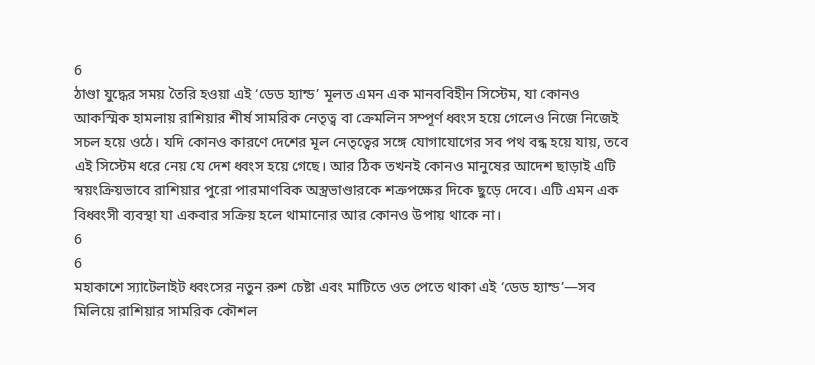6
ঠাণ্ডা যুদ্ধের সময় তৈরি হওয়া এই ‘ডেড হ্যান্ড’ মূলত এমন এক মানববিহীন সিস্টেম, যা কোনও আকস্মিক হামলায় রাশিয়ার শীর্ষ সামরিক নেতৃত্ব বা ক্রেমলিন সম্পূর্ণ ধ্বংস হয়ে গেলেও নিজে নিজেই সচল হয়ে ওঠে। যদি কোনও কারণে দেশের মূল নেতৃত্বের সঙ্গে যোগাযোগের সব পথ বন্ধ হয়ে যায়, তবে এই সিস্টেম ধরে নেয় যে দেশ ধ্বংস হয়ে গেছে। আর ঠিক তখনই কোনও মানুষের আদেশ ছাড়াই এটি স্বয়ংক্রিয়ভাবে রাশিয়ার পুরো পারমাণবিক অস্ত্রভাণ্ডারকে শত্রুপক্ষের দিকে ছুড়ে দেবে। এটি এমন এক বিধ্বংসী ব্যবস্থা যা একবার সক্রিয় হলে থামানোর আর কোনও উপায় থাকে না।
6
6
মহাকাশে স্যাটেলাইট ধ্বংসের নতুন রুশ চেষ্টা এবং মাটিতে ওত পেতে থাকা এই ‘ডেড হ্যান্ড’—সব মিলিয়ে রাশিয়ার সামরিক কৌশল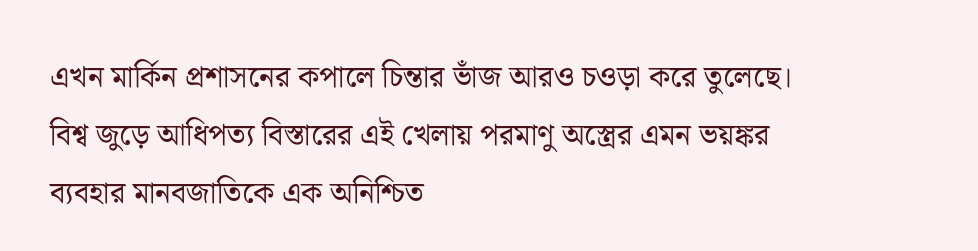এখন মার্কিন প্রশাসনের কপালে চিন্তার ভাঁজ আরও চওড়া করে তুলেছে। বিশ্ব জুড়ে আধিপত্য বিস্তারের এই খেলায় পরমাণু অস্ত্রের এমন ভয়ঙ্কর ব্যবহার মানবজাতিকে এক অনিশ্চিত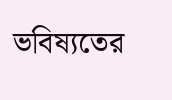ভবিষ্যতের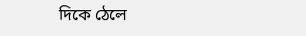দিকে ঠেলে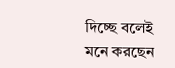দিচ্ছে বলেই মনে করছেন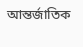আন্তর্জাতিক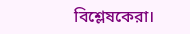বিশ্লেষকেরা।